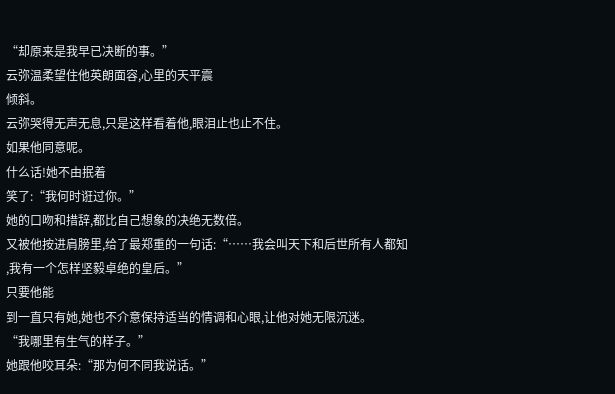“却原来是我早已决断的事。”
云弥温柔望住他英朗面容,心里的天平震
倾斜。
云弥哭得无声无息,只是这样看着他,眼泪止也止不住。
如果他同意呢。
什么话!她不由抿着
笑了:“我何时诳过你。”
她的口吻和措辞,都比自己想象的决绝无数倍。
又被他按进肩膀里,给了最郑重的一句话:“……我会叫天下和后世所有人都知
,我有一个怎样坚毅卓绝的皇后。”
只要他能
到一直只有她,她也不介意保持适当的情调和心眼,让他对她无限沉迷。
“我哪里有生气的样子。”
她跟他咬耳朵:“那为何不同我说话。”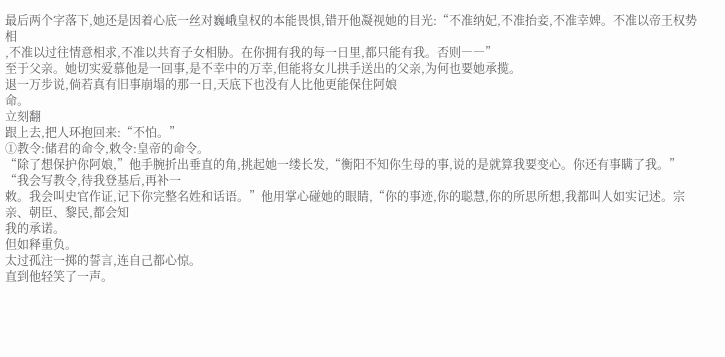最后两个字落下,她还是因着心底一丝对巍峨皇权的本能畏惧,错开他凝视她的目光:“不准纳妃,不准抬妾,不准幸婢。不准以帝王权势相
,不准以过往情意相求,不准以共育子女相胁。在你拥有我的每一日里,都只能有我。否则――”
至于父亲。她切实爱慕他是一回事,是不幸中的万幸,但能将女儿拱手送出的父亲,为何也要她承揽。
退一万步说,倘若真有旧事崩塌的那一日,天底下也没有人比他更能保住阿娘
命。
立刻翻
跟上去,把人环抱回来:“不怕。”
①教令:储君的命令,敕令:皇帝的命令。
“除了想保护你阿娘,”他手腕折出垂直的角,挑起她一缕长发,“衡阳不知你生母的事,说的是就算我要变心。你还有事瞒了我。”
“我会写教令,待我登基后,再补一
敕。我会叫史官作证,记下你完整名姓和话语。”他用掌心碰她的眼睛,“你的事迹,你的聪慧,你的所思所想,我都叫人如实记述。宗亲、朝臣、黎民,都会知
我的承诺。
但如释重负。
太过孤注一掷的誓言,连自己都心惊。
直到他轻笑了一声。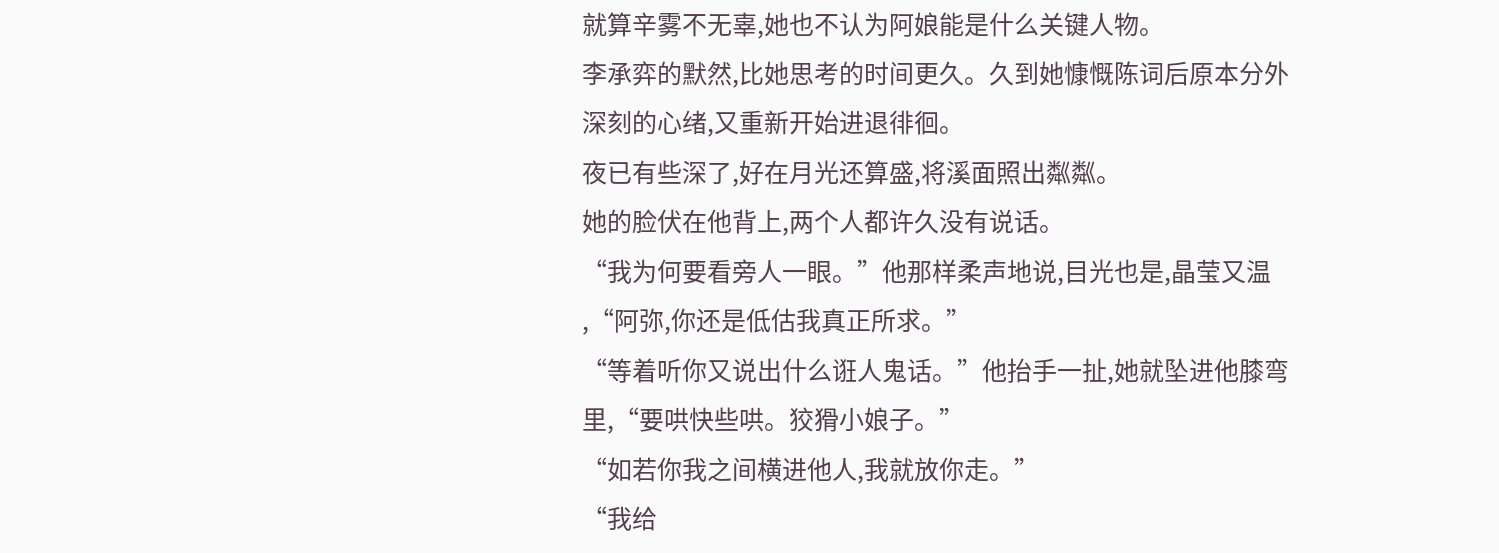就算辛雾不无辜,她也不认为阿娘能是什么关键人物。
李承弈的默然,比她思考的时间更久。久到她慷慨陈词后原本分外深刻的心绪,又重新开始进退徘徊。
夜已有些深了,好在月光还算盛,将溪面照出粼粼。
她的脸伏在他背上,两个人都许久没有说话。
“我为何要看旁人一眼。”他那样柔声地说,目光也是,晶莹又温
,“阿弥,你还是低估我真正所求。”
“等着听你又说出什么诳人鬼话。”他抬手一扯,她就坠进他膝弯里,“要哄快些哄。狡猾小娘子。”
“如若你我之间横进他人,我就放你走。”
“我给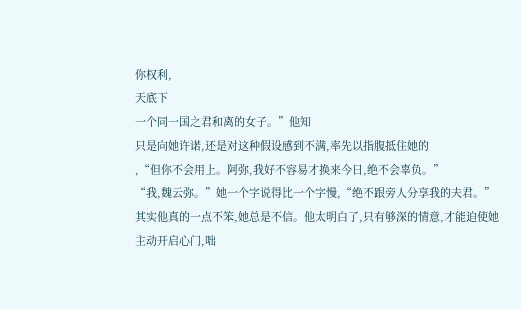你权利,
天底下
一个同一国之君和离的女子。”他知
只是向她许诺,还是对这种假设感到不满,率先以指腹抵住她的
,“但你不会用上。阿弥,我好不容易才换来今日,绝不会辜负。”
“我,魏云弥。”她一个字说得比一个字慢,“绝不跟旁人分享我的夫君。”
其实他真的一点不笨,她总是不信。他太明白了,只有够深的情意,才能迫使她主动开启心门,咄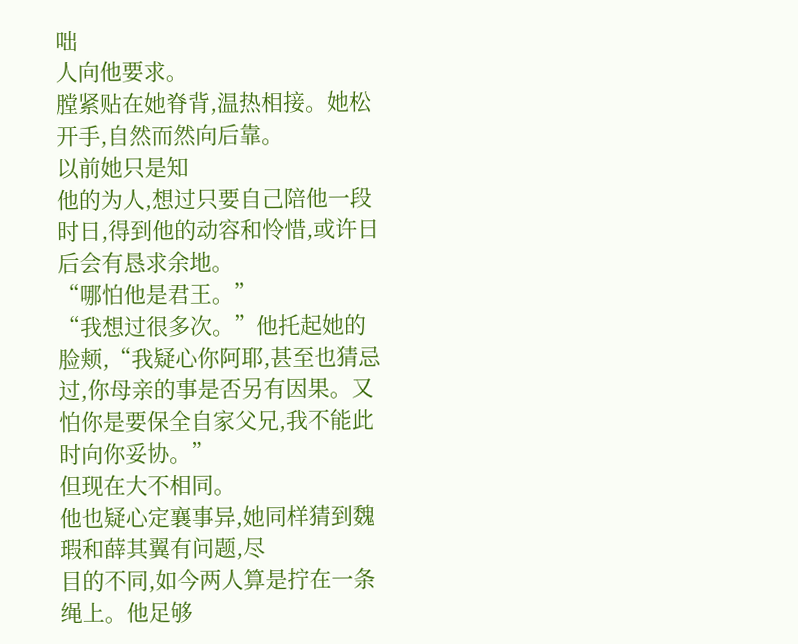咄
人向他要求。
膛紧贴在她脊背,温热相接。她松开手,自然而然向后靠。
以前她只是知
他的为人,想过只要自己陪他一段时日,得到他的动容和怜惜,或许日后会有恳求余地。
“哪怕他是君王。”
“我想过很多次。”他托起她的脸颊,“我疑心你阿耶,甚至也猜忌过,你母亲的事是否另有因果。又怕你是要保全自家父兄,我不能此时向你妥协。”
但现在大不相同。
他也疑心定襄事异,她同样猜到魏瑕和薛其翼有问题,尽
目的不同,如今两人算是拧在一条绳上。他足够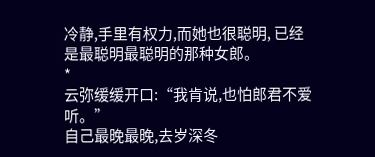冷静,手里有权力,而她也很聪明, 已经是最聪明最聪明的那种女郎。
*
云弥缓缓开口:“我肯说,也怕郎君不爱听。”
自己最晚最晚,去岁深冬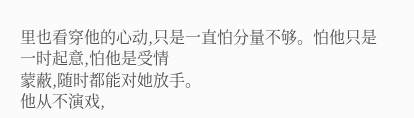里也看穿他的心动,只是一直怕分量不够。怕他只是一时起意,怕他是受情
蒙蔽,随时都能对她放手。
他从不演戏,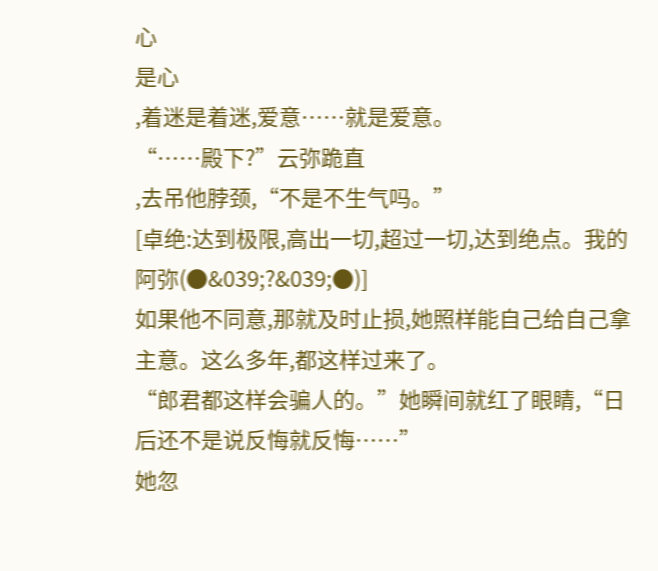心
是心
,着迷是着迷,爱意……就是爱意。
“……殿下?”云弥跪直
,去吊他脖颈,“不是不生气吗。”
[卓绝:达到极限,高出一切,超过一切,达到绝点。我的阿弥(●&039;?&039;●)]
如果他不同意,那就及时止损,她照样能自己给自己拿主意。这么多年,都这样过来了。
“郎君都这样会骗人的。”她瞬间就红了眼睛,“日后还不是说反悔就反悔……”
她忽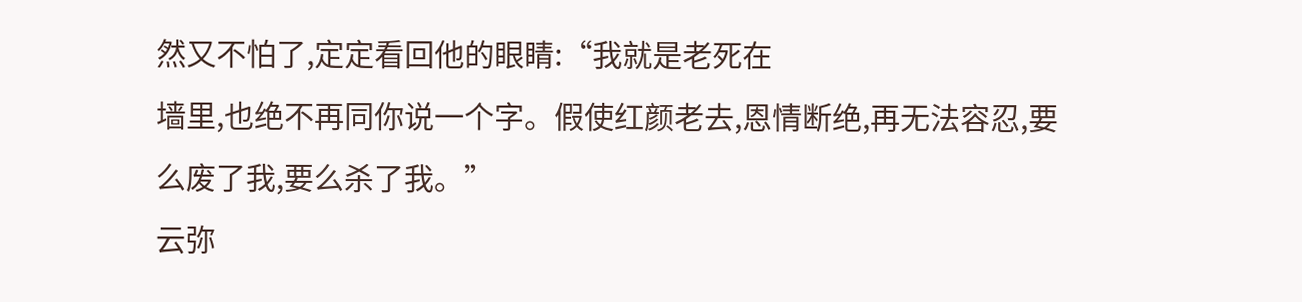然又不怕了,定定看回他的眼睛:“我就是老死在
墙里,也绝不再同你说一个字。假使红颜老去,恩情断绝,再无法容忍,要么废了我,要么杀了我。”
云弥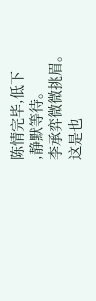陈情完毕,低下
,静默等待。
李承弈微微挑眉。
这是也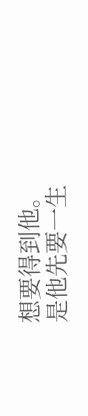想要得到他。
是他先要一生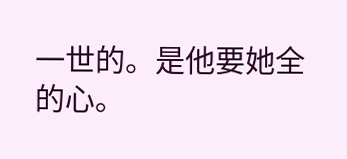一世的。是他要她全
的心。